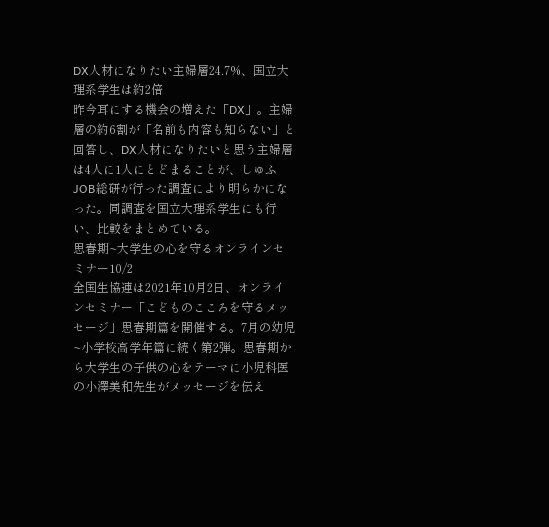DX人材になりたい主婦層24.7%、国立大理系学生は約2倍
昨今耳にする機会の増えた「DX」。主婦層の約6割が「名前も内容も知らない」と回答し、DX人材になりたいと思う主婦層は4人に1人にとどまることが、しゅふJOB総研が行った調査により明らかになった。同調査を国立大理系学生にも行い、比較をまとめている。
思春期~大学生の心を守るオンラインセミナー10/2
全国生協連は2021年10月2日、オンラインセミナー「こどものこころを守るメッセージ」思春期篇を開催する。7月の幼児~小学校高学年篇に続く第2弾。思春期から大学生の子供の心をテーマに小児科医の小澤美和先生がメッセージを伝え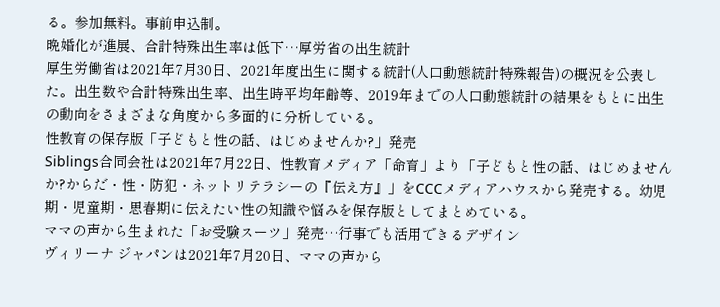る。参加無料。事前申込制。
晩婚化が進展、合計特殊出生率は低下…厚労省の出生統計
厚生労働省は2021年7月30日、2021年度出生に関する統計(人口動態統計特殊報告)の概況を公表した。出生数や合計特殊出生率、出生時平均年齢等、2019年までの人口動態統計の結果をもとに出生の動向をさまざまな角度から多面的に分析している。
性教育の保存版「子どもと性の話、はじめませんか?」発売
Siblings合同会社は2021年7月22日、性教育メディア「命育」より「子どもと性の話、はじめませんか?からだ・性・防犯・ネットリテラシーの『伝え方』」をCCCメディアハウスから発売する。幼児期・児童期・思春期に伝えたい性の知識や悩みを保存版としてまとめている。
ママの声から生まれた「お受験スーツ」発売…行事でも活用できるデザイン
ヴィリーナ ジャパンは2021年7月20日、ママの声から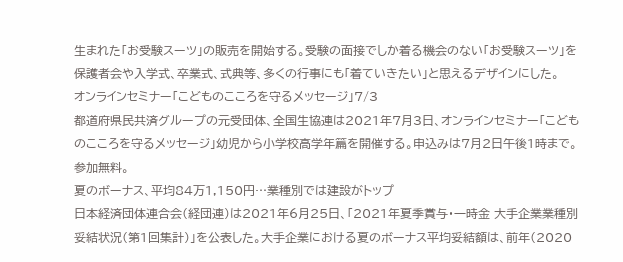生まれた「お受験スーツ」の販売を開始する。受験の面接でしか着る機会のない「お受験スーツ」を保護者会や入学式、卒業式、式典等、多くの行事にも「着ていきたい」と思えるデザインにした。
オンラインセミナー「こどものこころを守るメッセージ」7/3
都道府県民共済グループの元受団体、全国生協連は2021年7月3日、オンラインセミナー「こどものこころを守るメッセージ」幼児から小学校高学年篇を開催する。申込みは7月2日午後1時まで。参加無料。
夏のボーナス、平均84万1,150円…業種別では建設がトップ
日本経済団体連合会(経団連)は2021年6月25日、「2021年夏季賞与・一時金 大手企業業種別妥結状況(第1回集計)」を公表した。大手企業における夏のボーナス平均妥結額は、前年(2020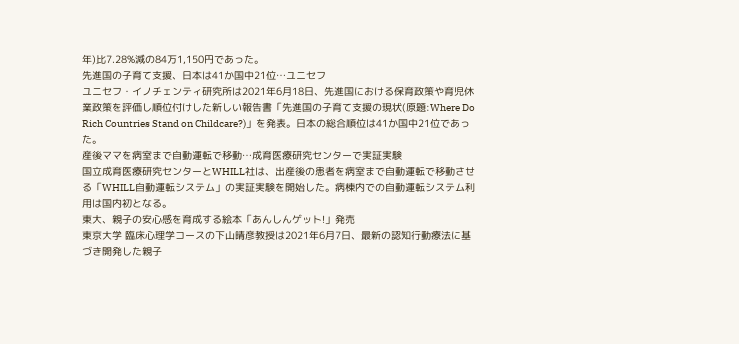年)比7.28%減の84万1,150円であった。
先進国の子育て支援、日本は41か国中21位…ユニセフ
ユニセフ・イノチェンティ研究所は2021年6月18日、先進国における保育政策や育児休業政策を評価し順位付けした新しい報告書「先進国の子育て支援の現状(原題:Where Do Rich Countries Stand on Childcare?)」を発表。日本の総合順位は41か国中21位であった。
産後ママを病室まで自動運転で移動…成育医療研究センターで実証実験
国立成育医療研究センターとWHILL社は、出産後の患者を病室まで自動運転で移動させる「WHILL自動運転システム」の実証実験を開始した。病棟内での自動運転システム利用は国内初となる。
東大、親子の安心感を育成する絵本「あんしんゲット!」発売
東京大学 臨床心理学コースの下山晴彦教授は2021年6月7日、最新の認知行動療法に基づき開発した親子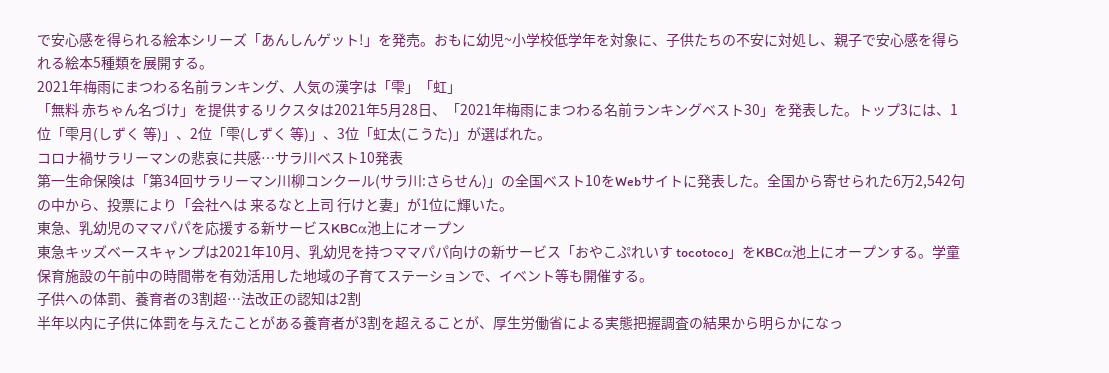で安心感を得られる絵本シリーズ「あんしんゲット!」を発売。おもに幼児~小学校低学年を対象に、子供たちの不安に対処し、親子で安心感を得られる絵本5種類を展開する。
2021年梅雨にまつわる名前ランキング、人気の漢字は「雫」「虹」
「無料 赤ちゃん名づけ」を提供するリクスタは2021年5月28日、「2021年梅雨にまつわる名前ランキングベスト30」を発表した。トップ3には、1位「雫月(しずく 等)」、2位「雫(しずく 等)」、3位「虹太(こうた)」が選ばれた。
コロナ禍サラリーマンの悲哀に共感…サラ川ベスト10発表
第一生命保険は「第34回サラリーマン川柳コンクール(サラ川:さらせん)」の全国ベスト10をWebサイトに発表した。全国から寄せられた6万2,542句の中から、投票により「会社へは 来るなと上司 行けと妻」が1位に輝いた。
東急、乳幼児のママパパを応援する新サービスKBCα池上にオープン
東急キッズベースキャンプは2021年10月、乳幼児を持つママパパ向けの新サービス「おやこぷれいす tocotoco」をKBCα池上にオープンする。学童保育施設の午前中の時間帯を有効活用した地域の子育てステーションで、イベント等も開催する。
子供への体罰、養育者の3割超…法改正の認知は2割
半年以内に子供に体罰を与えたことがある養育者が3割を超えることが、厚生労働省による実態把握調査の結果から明らかになっ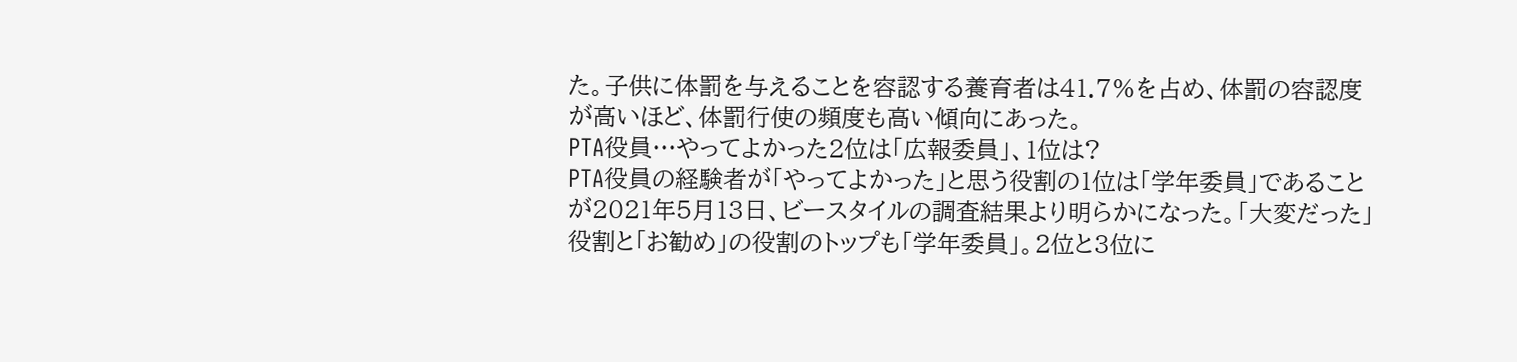た。子供に体罰を与えることを容認する養育者は41.7%を占め、体罰の容認度が高いほど、体罰行使の頻度も高い傾向にあった。
PTA役員…やってよかった2位は「広報委員」、1位は?
PTA役員の経験者が「やってよかった」と思う役割の1位は「学年委員」であることが2021年5月13日、ビースタイルの調査結果より明らかになった。「大変だった」役割と「お勧め」の役割のトップも「学年委員」。2位と3位に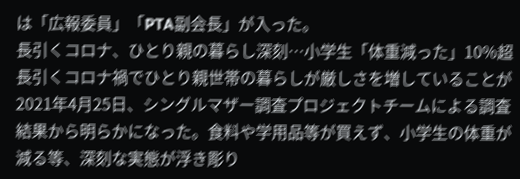は「広報委員」「PTA副会長」が入った。
長引くコロナ、ひとり親の暮らし深刻…小学生「体重減った」10%超
長引くコロナ禍でひとり親世帯の暮らしが厳しさを増していることが2021年4月25日、シングルマザー調査プロジェクトチームによる調査結果から明らかになった。食料や学用品等が買えず、小学生の体重が減る等、深刻な実態が浮き彫り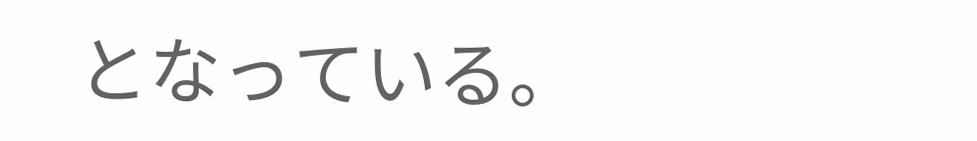となっている。